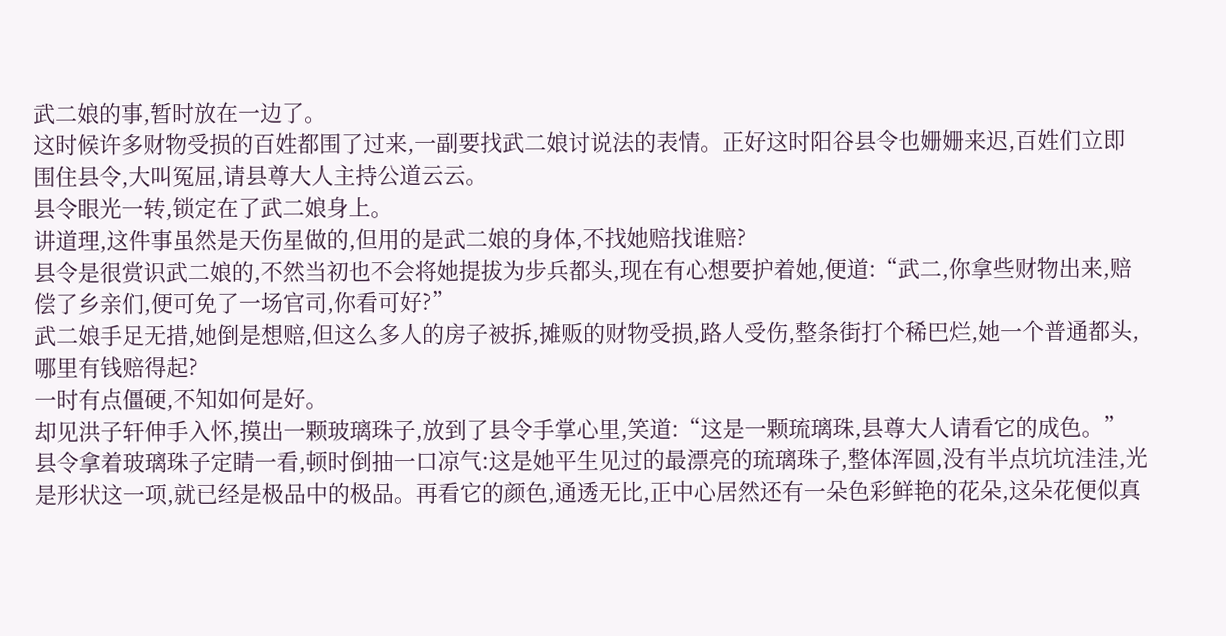武二娘的事,暂时放在一边了。
这时候许多财物受损的百姓都围了过来,一副要找武二娘讨说法的表情。正好这时阳谷县令也姗姗来迟,百姓们立即围住县令,大叫冤屈,请县尊大人主持公道云云。
县令眼光一转,锁定在了武二娘身上。
讲道理,这件事虽然是天伤星做的,但用的是武二娘的身体,不找她赔找谁赔?
县令是很赏识武二娘的,不然当初也不会将她提拔为步兵都头,现在有心想要护着她,便道:“武二,你拿些财物出来,赔偿了乡亲们,便可免了一场官司,你看可好?”
武二娘手足无措,她倒是想赔,但这么多人的房子被拆,摊贩的财物受损,路人受伤,整条街打个稀巴烂,她一个普通都头,哪里有钱赔得起?
一时有点僵硬,不知如何是好。
却见洪子轩伸手入怀,摸出一颗玻璃珠子,放到了县令手掌心里,笑道:“这是一颗琉璃珠,县尊大人请看它的成色。”
县令拿着玻璃珠子定睛一看,顿时倒抽一口凉气:这是她平生见过的最漂亮的琉璃珠子,整体浑圆,没有半点坑坑洼洼,光是形状这一项,就已经是极品中的极品。再看它的颜色,通透无比,正中心居然还有一朵色彩鲜艳的花朵,这朵花便似真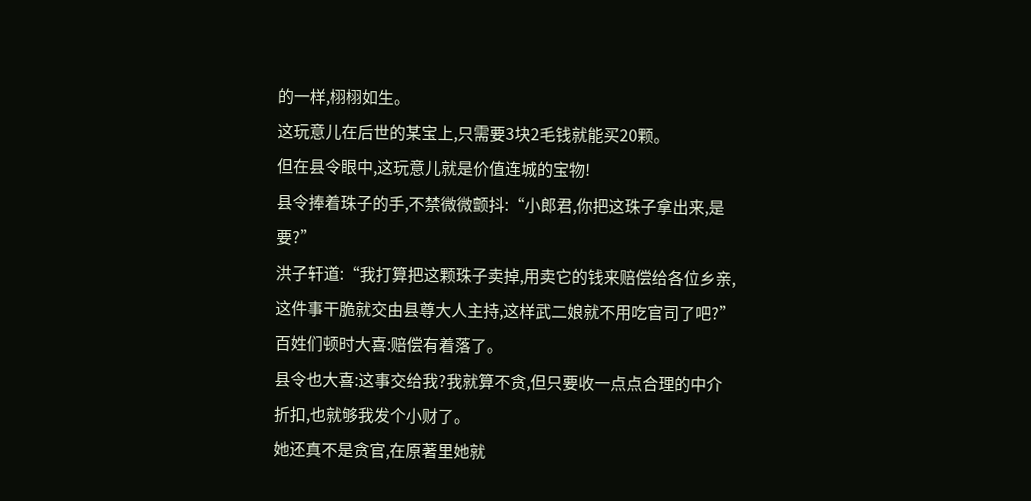的一样,栩栩如生。
这玩意儿在后世的某宝上,只需要3块2毛钱就能买20颗。
但在县令眼中,这玩意儿就是价值连城的宝物!
县令捧着珠子的手,不禁微微颤抖:“小郎君,你把这珠子拿出来,是要?”
洪子轩道:“我打算把这颗珠子卖掉,用卖它的钱来赔偿给各位乡亲,这件事干脆就交由县尊大人主持,这样武二娘就不用吃官司了吧?”
百姓们顿时大喜:赔偿有着落了。
县令也大喜:这事交给我?我就算不贪,但只要收一点点合理的中介折扣,也就够我发个小财了。
她还真不是贪官,在原著里她就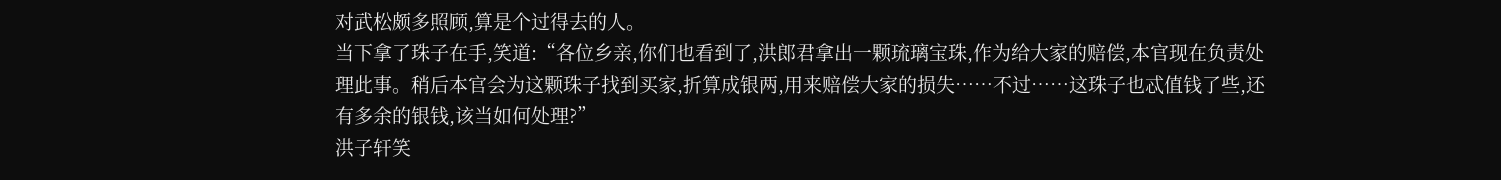对武松颇多照顾,算是个过得去的人。
当下拿了珠子在手,笑道:“各位乡亲,你们也看到了,洪郎君拿出一颗琉璃宝珠,作为给大家的赔偿,本官现在负责处理此事。稍后本官会为这颗珠子找到买家,折算成银两,用来赔偿大家的损失……不过……这珠子也忒值钱了些,还有多余的银钱,该当如何处理?”
洪子轩笑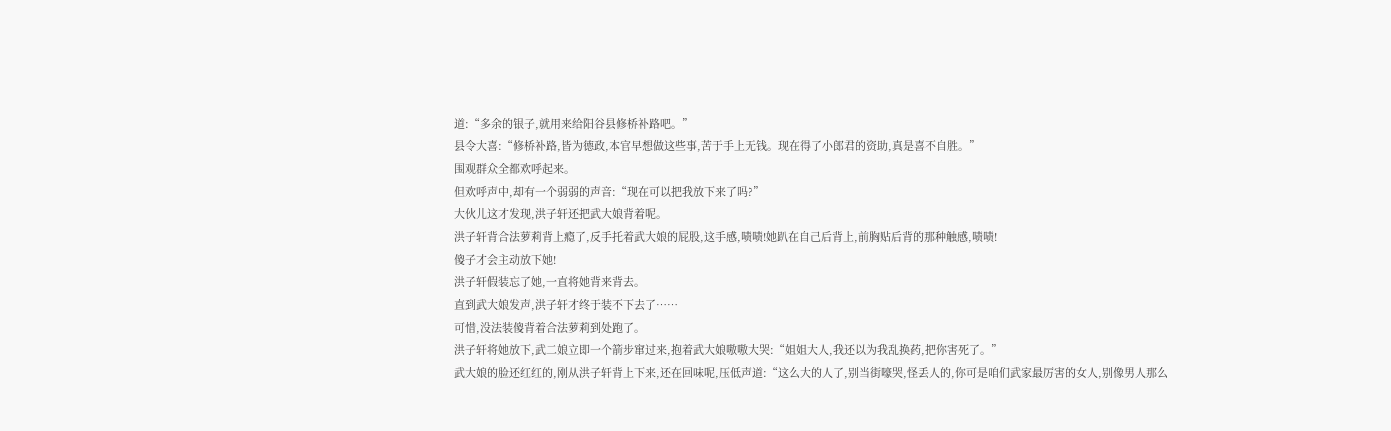道:“多余的银子,就用来给阳谷县修桥补路吧。”
县令大喜:“修桥补路,皆为德政,本官早想做这些事,苦于手上无钱。现在得了小郎君的资助,真是喜不自胜。”
围观群众全都欢呼起来。
但欢呼声中,却有一个弱弱的声音:“现在可以把我放下来了吗?”
大伙儿这才发现,洪子轩还把武大娘背着呢。
洪子轩背合法萝莉背上瘾了,反手托着武大娘的屁股,这手感,啧啧!她趴在自己后背上,前胸贴后背的那种触感,啧啧!
傻子才会主动放下她!
洪子轩假装忘了她,一直将她背来背去。
直到武大娘发声,洪子轩才终于装不下去了……
可惜,没法装傻背着合法萝莉到处跑了。
洪子轩将她放下,武二娘立即一个箭步窜过来,抱着武大娘嗷嗷大哭:“姐姐大人,我还以为我乱换药,把你害死了。”
武大娘的脸还红红的,刚从洪子轩背上下来,还在回味呢,压低声道:“这么大的人了,别当街嚎哭,怪丢人的,你可是咱们武家最厉害的女人,别像男人那么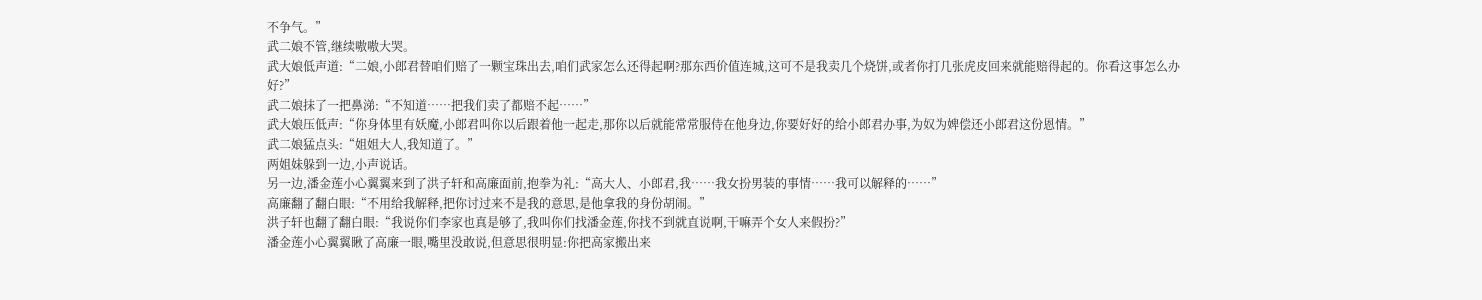不争气。”
武二娘不管,继续嗷嗷大哭。
武大娘低声道:“二娘,小郎君替咱们赔了一颗宝珠出去,咱们武家怎么还得起啊?那东西价值连城,这可不是我卖几个烧饼,或者你打几张虎皮回来就能赔得起的。你看这事怎么办好?”
武二娘抹了一把鼻涕:“不知道……把我们卖了都赔不起……”
武大娘压低声:“你身体里有妖魔,小郎君叫你以后跟着他一起走,那你以后就能常常服侍在他身边,你要好好的给小郎君办事,为奴为婢偿还小郎君这份恩情。”
武二娘猛点头:“姐姐大人,我知道了。”
两姐妹躲到一边,小声说话。
另一边,潘金莲小心翼翼来到了洪子轩和高廉面前,抱拳为礼:“高大人、小郎君,我……我女扮男装的事情……我可以解释的……”
高廉翻了翻白眼:“不用给我解释,把你讨过来不是我的意思,是他拿我的身份胡闹。”
洪子轩也翻了翻白眼:“我说你们李家也真是够了,我叫你们找潘金莲,你找不到就直说啊,干嘛弄个女人来假扮?”
潘金莲小心翼翼瞅了高廉一眼,嘴里没敢说,但意思很明显:你把高家搬出来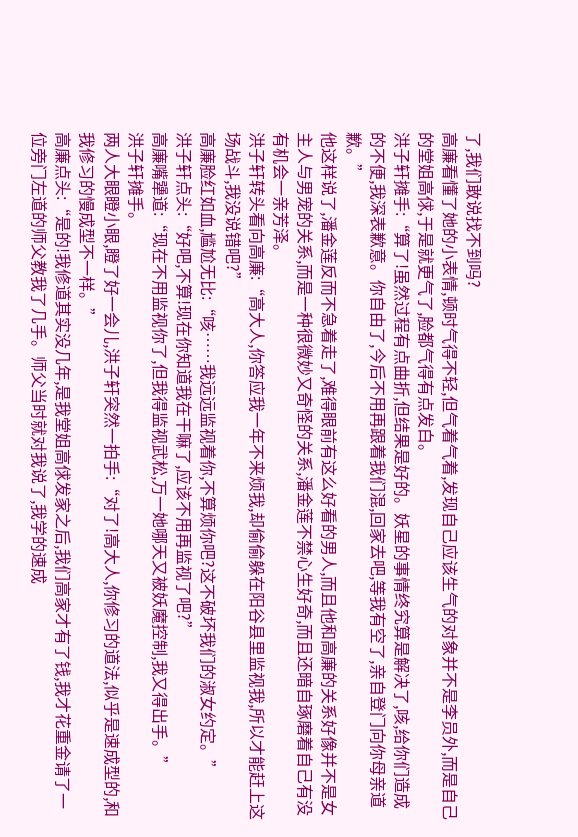了,我们敢说找不到吗?
高廉看懂了她的小表情,顿时气得不轻,但气着气着,发现自己应该生气的对象并不是李员外,而是自己的堂姐高俅,于是就更气了,脸都气得有点发白。
洪子轩摊手:“算了!虽然过程有点曲折,但结果是好的。妖星的事情终究算是解决了,咳,给你们造成的不便,我深表歉意。你自由了,今后不用再跟着我们混,回家去吧,等我有空了,亲自登门向你母亲道歉。”
他这样说了,潘金莲反而不急着走了,难得眼前有这么好看的男人,而且他和高廉的关系好像并不是女主人与男宠的关系,而是一种很微妙又奇怪的关系,潘金莲不禁心生好奇,而且还暗自琢磨着自己有没有机会一亲芳泽。
洪子轩转头看向高廉:“高大人,你答应我一年不来烦我,却偷偷躲在阳谷县里监视我,所以才能赶上这场战斗,我没说错吧?”
高廉脸红如血,尴尬无比:“咳……我远远监视着你,不算烦你吧?这不破坏我们的淑女约定。”
洪子轩点头:“好吧,不算!现在你知道我在干嘛了,应该不用再监视了吧?”
高廉嘴犟道:“现在不用监视你了,但我得监视武松,万一她哪天又被妖魔控制,我又得出手。”
洪子轩摊手。
两人大眼瞪小眼,瞪了好一会儿,洪子轩突然一拍手:“对了!高大人,你修习的道法,似乎是速成型的,和我修习的慢成型不一样。”
高廉点头:“是的!我修道其实没几年,是我堂姐高俅发家之后,我们高家才有了钱,我才花重金请了一位旁门左道的师父教我了几手。师父当时就对我说了,我学的速成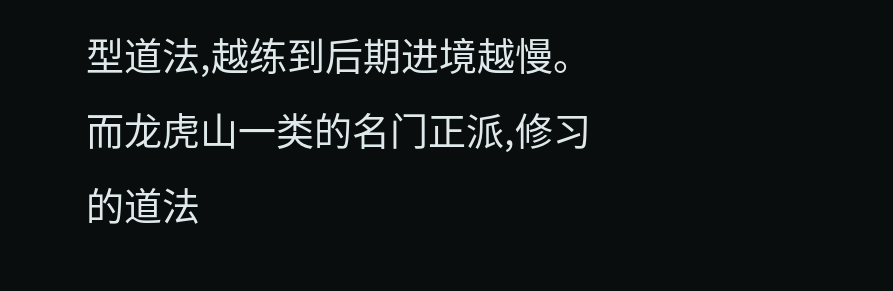型道法,越练到后期进境越慢。而龙虎山一类的名门正派,修习的道法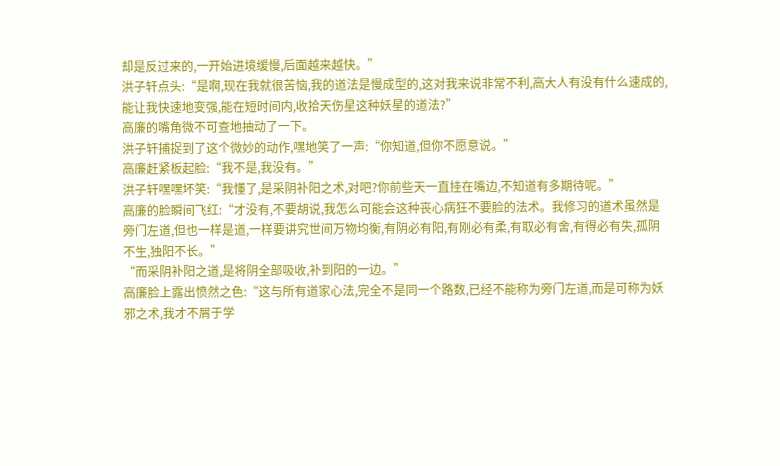却是反过来的,一开始进境缓慢,后面越来越快。”
洪子轩点头:“是啊,现在我就很苦恼,我的道法是慢成型的,这对我来说非常不利,高大人有没有什么速成的,能让我快速地变强,能在短时间内,收拾天伤星这种妖星的道法?”
高廉的嘴角微不可查地抽动了一下。
洪子轩捕捉到了这个微妙的动作,嘿地笑了一声:“你知道,但你不愿意说。”
高廉赶紧板起脸:“我不是,我没有。”
洪子轩嘿嘿坏笑:“我懂了,是采阴补阳之术,对吧?你前些天一直挂在嘴边,不知道有多期待呢。”
高廉的脸瞬间飞红:“才没有,不要胡说,我怎么可能会这种丧心病狂不要脸的法术。我修习的道术虽然是旁门左道,但也一样是道,一样要讲究世间万物均衡,有阴必有阳,有刚必有柔,有取必有舍,有得必有失,孤阴不生,独阳不长。”
“而采阴补阳之道,是将阴全部吸收,补到阳的一边。”
高廉脸上露出愤然之色:“这与所有道家心法,完全不是同一个路数,已经不能称为旁门左道,而是可称为妖邪之术,我才不屑于学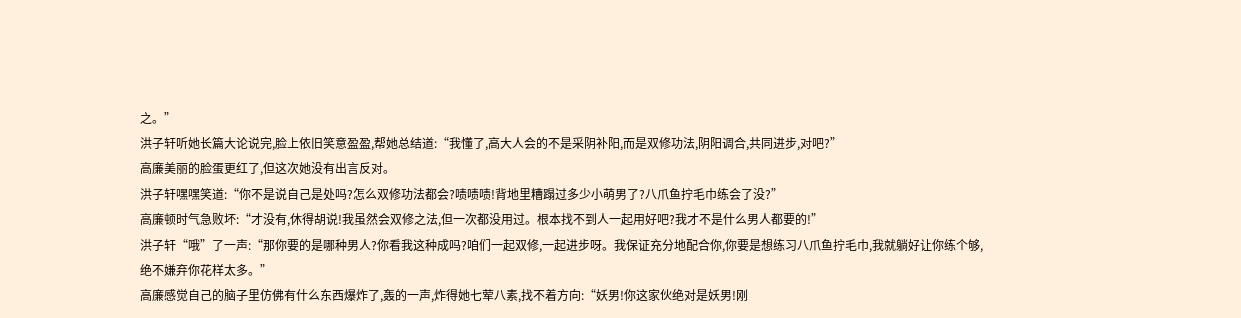之。”
洪子轩听她长篇大论说完,脸上依旧笑意盈盈,帮她总结道:“我懂了,高大人会的不是采阴补阳,而是双修功法,阴阳调合,共同进步,对吧?”
高廉美丽的脸蛋更红了,但这次她没有出言反对。
洪子轩嘿嘿笑道:“你不是说自己是处吗?怎么双修功法都会?啧啧啧!背地里糟蹋过多少小萌男了?八爪鱼拧毛巾练会了没?”
高廉顿时气急败坏:“才没有,休得胡说!我虽然会双修之法,但一次都没用过。根本找不到人一起用好吧?我才不是什么男人都要的!”
洪子轩“哦”了一声:“那你要的是哪种男人?你看我这种成吗?咱们一起双修,一起进步呀。我保证充分地配合你,你要是想练习八爪鱼拧毛巾,我就躺好让你练个够,绝不嫌弃你花样太多。”
高廉感觉自己的脑子里仿佛有什么东西爆炸了,轰的一声,炸得她七荤八素,找不着方向:“妖男!你这家伙绝对是妖男!刚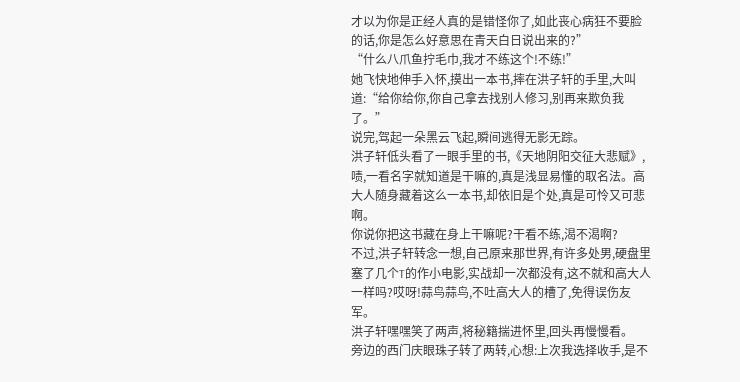才以为你是正经人真的是错怪你了,如此丧心病狂不要脸的话,你是怎么好意思在青天白日说出来的?”
“什么八爪鱼拧毛巾,我才不练这个!不练!”
她飞快地伸手入怀,摸出一本书,摔在洪子轩的手里,大叫道:“给你给你,你自己拿去找别人修习,别再来欺负我了。”
说完,驾起一朵黑云飞起,瞬间逃得无影无踪。
洪子轩低头看了一眼手里的书,《天地阴阳交征大悲赋》,啧,一看名字就知道是干嘛的,真是浅显易懂的取名法。高大人随身藏着这么一本书,却依旧是个处,真是可怜又可悲啊。
你说你把这书藏在身上干嘛呢?干看不练,渴不渴啊?
不过,洪子轩转念一想,自己原来那世界,有许多处男,硬盘里塞了几个T的作小电影,实战却一次都没有,这不就和高大人一样吗?哎呀!蒜鸟蒜鸟,不吐高大人的槽了,免得误伤友军。
洪子轩嘿嘿笑了两声,将秘籍揣进怀里,回头再慢慢看。
旁边的西门庆眼珠子转了两转,心想:上次我选择收手,是不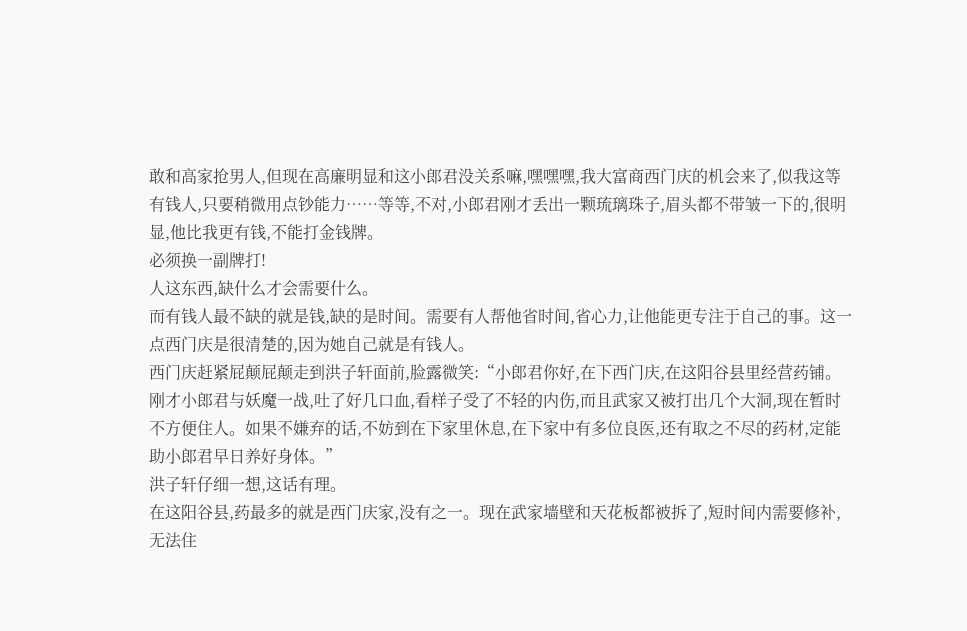敢和高家抢男人,但现在高廉明显和这小郎君没关系嘛,嘿嘿嘿,我大富商西门庆的机会来了,似我这等有钱人,只要稍微用点钞能力……等等,不对,小郎君刚才丢出一颗琉璃珠子,眉头都不带皱一下的,很明显,他比我更有钱,不能打金钱牌。
必须换一副牌打!
人这东西,缺什么才会需要什么。
而有钱人最不缺的就是钱,缺的是时间。需要有人帮他省时间,省心力,让他能更专注于自己的事。这一点西门庆是很清楚的,因为她自己就是有钱人。
西门庆赶紧屁颠屁颠走到洪子轩面前,脸露微笑:“小郎君你好,在下西门庆,在这阳谷县里经营药铺。刚才小郎君与妖魔一战,吐了好几口血,看样子受了不轻的内伤,而且武家又被打出几个大洞,现在暂时不方便住人。如果不嫌弃的话,不妨到在下家里休息,在下家中有多位良医,还有取之不尽的药材,定能助小郎君早日养好身体。”
洪子轩仔细一想,这话有理。
在这阳谷县,药最多的就是西门庆家,没有之一。现在武家墙壁和天花板都被拆了,短时间内需要修补,无法住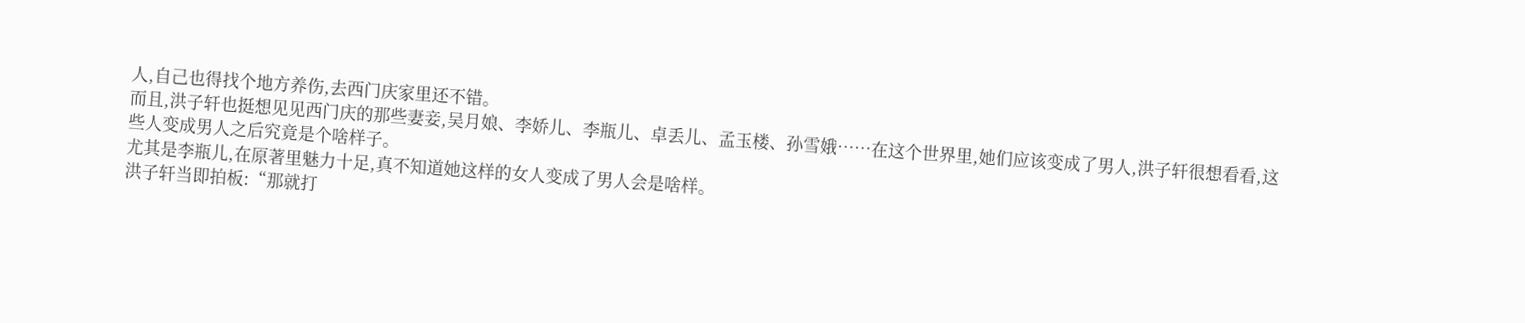人,自己也得找个地方养伤,去西门庆家里还不错。
而且,洪子轩也挺想见见西门庆的那些妻妾,吴月娘、李娇儿、李瓶儿、卓丢儿、孟玉楼、孙雪娥……在这个世界里,她们应该变成了男人,洪子轩很想看看,这些人变成男人之后究竟是个啥样子。
尤其是李瓶儿,在原著里魅力十足,真不知道她这样的女人变成了男人会是啥样。
洪子轩当即拍板:“那就打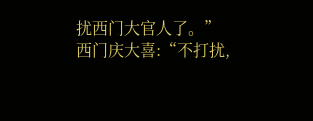扰西门大官人了。”
西门庆大喜:“不打扰,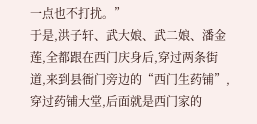一点也不打扰。”
于是,洪子轩、武大娘、武二娘、潘金莲,全都跟在西门庆身后,穿过两条街道,来到县衙门旁边的“西门生药铺”,穿过药铺大堂,后面就是西门家的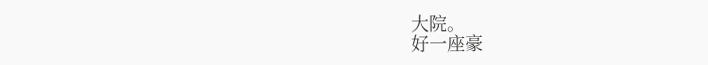大院。
好一座豪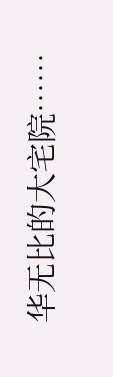华无比的大宅院……